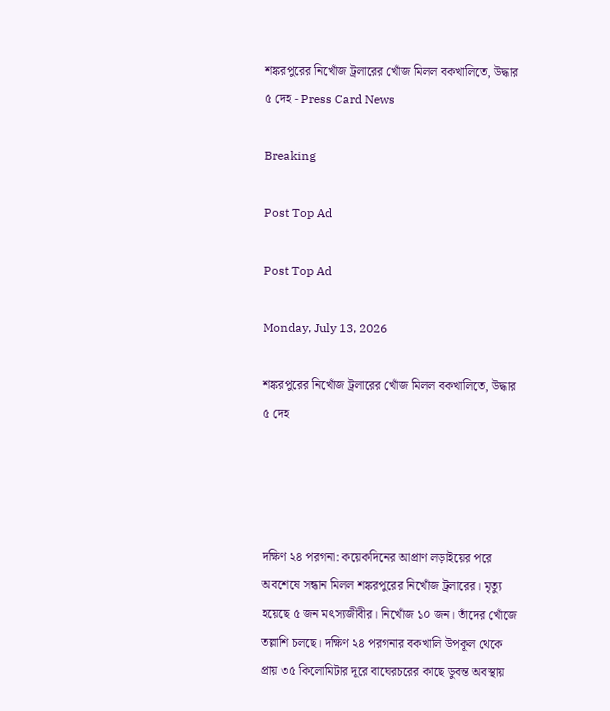শঙ্করপুরের নিখোঁজ ট্রলারের খোঁজ মিলল বকখালিতে, উদ্ধার ৫ দেহ - Press Card News

Breaking

Post Top Ad

Post Top Ad

Monday, July 13, 2026

শঙ্করপুরের নিখোঁজ ট্রলারের খোঁজ মিলল বকখালিতে, উদ্ধার ৫ দেহ




দক্ষিণ ২৪ পরগনা: কয়েকদিনের আপ্রাণ লড়াইয়ের পরে অবশেষে সন্ধান মিলল শঙ্করপুরের নিখোঁজ ট্রলারের। মৃত্যু হয়েছে ৫ জন মৎস্যজীবীর। নিখোঁজ ১০ জন। তাঁদের খোঁজে তল্লাশি চলছে। দক্ষিণ ২৪ পরগনার বকখালি উপকূল থেকে প্রায় ৩৫ কিলোমিটার দূরে বাঘেরচরের কাছে ডুবন্ত অবস্থায়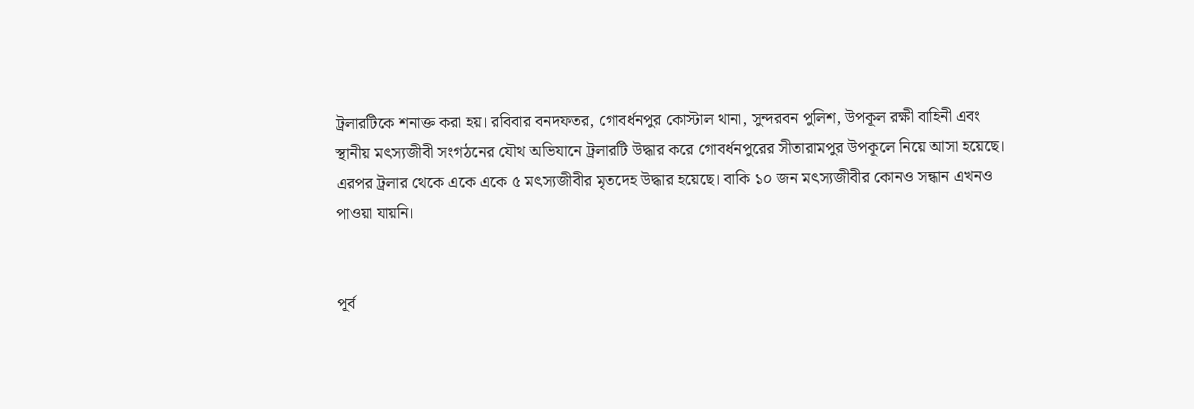ট্রলারটিকে শনাক্ত করা হয়। রবিবার বনদফতর, গোবর্ধনপুর কোস্টাল থানা, সুন্দরবন পুলিশ, উপকূল রক্ষী বাহিনী এবং স্থানীয় মৎস্যজীবী সংগঠনের যৌথ অভিযানে ট্রলারটি উদ্ধার করে গোবর্ধনপুরের সীতারামপুর উপকূলে নিয়ে আসা হয়েছে। এরপর ট্রলার থেকে একে একে ৫ মৎস্যজীবীর মৃতদেহ উদ্ধার হয়েছে। বাকি ১০ জন মৎস্যজীবীর কোনও সন্ধান এখনও পাওয়া যায়নি।


পূর্ব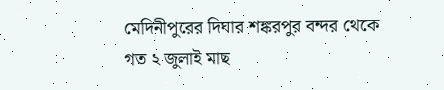মেদিনীপুরের দিঘার শঙ্করপুর বন্দর থেকে গত ২ জুলাই মাছ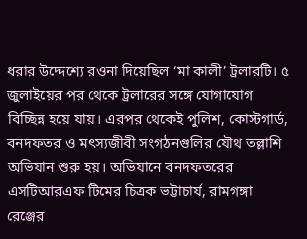ধরার উদ্দেশ্যে রওনা দিয়েছিল ‘মা কালী’ ট্রলারটি। ৫ জুলাইয়ের পর থেকে ট্রলারের সঙ্গে যোগাযোগ বিচ্ছিন্ন হয়ে যায়। এরপর থেকেই পুলিশ, কোস্টগার্ড, বনদফতর ও মৎস্যজীবী সংগঠনগুলির যৌথ তল্লাশি অভিযান শুরু হয়। অভিযানে বনদফতরের এসটিআরএফ টিমের চিত্রক ভট্টাচার্য, রামগঙ্গা রেঞ্জের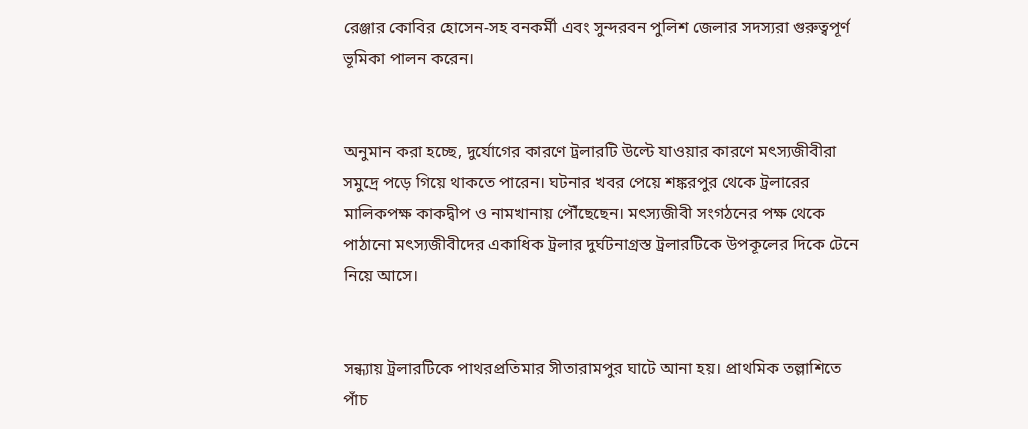রেঞ্জার কোবির হোসেন-সহ বনকর্মী এবং সুন্দরবন পুলিশ জেলার সদস্যরা গুরুত্বপূর্ণ ভূমিকা পালন করেন।


অনুমান করা হচ্ছে, দুর্যোগের কারণে ট্রলারটি উল্টে যাওয়ার কারণে মৎস্যজীবীরা সমুদ্রে পড়ে গিয়ে থাকতে পারেন। ঘটনার খবর পেয়ে শঙ্করপুর থেকে ট্রলারের মালিকপক্ষ কাকদ্বীপ ও নামখানায় পৌঁছেছেন। মৎস্যজীবী সংগঠনের পক্ষ থেকে পাঠানো মৎস্যজীবীদের একাধিক ট্রলার দুর্ঘটনাগ্রস্ত ট্রলারটিকে উপকূলের দিকে টেনে নিয়ে আসে।


সন্ধ্যায় ট্রলারটিকে পাথরপ্রতিমার সীতারামপুর ঘাটে আনা হয়। প্রাথমিক তল্লাশিতে পাঁচ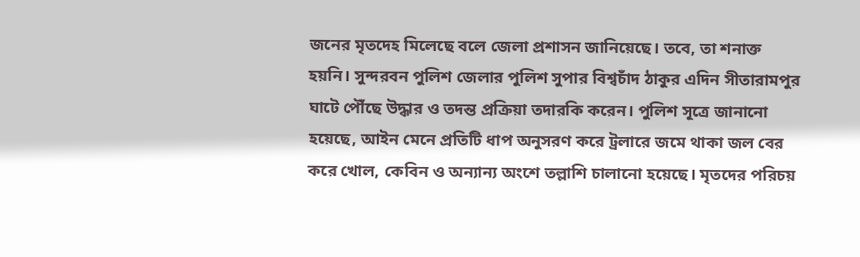জনের মৃতদেহ মিলেছে বলে জেলা প্রশাসন জানিয়েছে। তবে, তা শনাক্ত হয়নি। সুন্দরবন পুলিশ জেলার পুলিশ সুপার বিশ্বচাঁদ ঠাকুর এদিন সীতারামপুর ঘাটে পৌঁছে উদ্ধার ও তদন্ত প্রক্রিয়া তদারকি করেন। পুলিশ সূত্রে জানানো হয়েছে, আইন মেনে প্রতিটি ধাপ অনুসরণ করে ট্রলারে জমে থাকা জল বের করে খোল, কেবিন ও অন্যান্য অংশে তল্লাশি চালানো হয়েছে। মৃতদের পরিচয়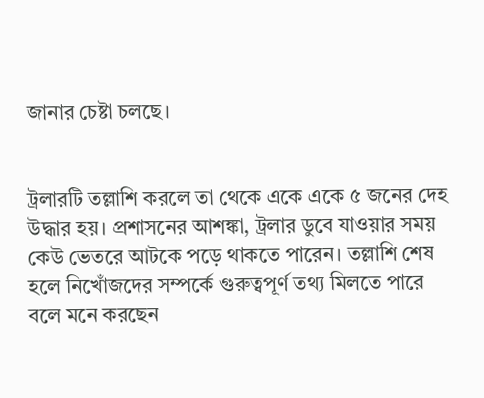জানার চেষ্টা চলছে।


ট্রলারটি তল্লাশি করলে তা থেকে একে একে ৫ জনের দেহ উদ্ধার হয়। প্রশাসনের আশঙ্কা, ট্রলার ডুবে যাওয়ার সময় কেউ ভেতরে আটকে পড়ে থাকতে পারেন। তল্লাশি শেষ হলে নিখোঁজদের সম্পর্কে গুরুত্বপূর্ণ তথ্য মিলতে পারে বলে মনে করছেন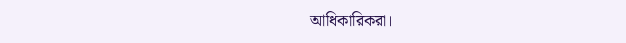আধিকারিকরা।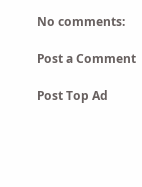No comments:

Post a Comment

Post Top Ad